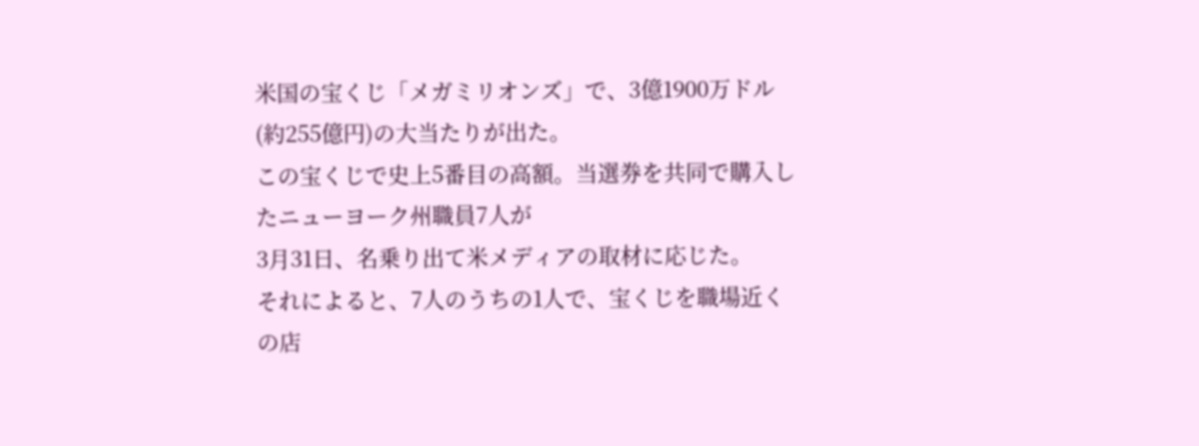米国の宝くじ「メガミリオンズ」で、3億1900万ドル(約255億円)の大当たりが出た。
この宝くじで史上5番目の高額。当選券を共同で購入したニューヨーク州職員7人が
3月31日、名乗り出て米メディアの取材に応じた。
それによると、7人のうちの1人で、宝くじを職場近くの店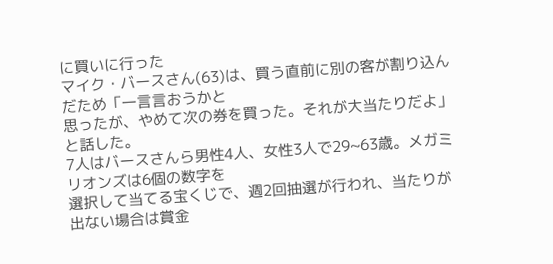に買いに行った
マイク・バースさん(63)は、買う直前に別の客が割り込んだため「一言言おうかと
思ったが、やめて次の券を買った。それが大当たりだよ」と話した。
7人はバースさんら男性4人、女性3人で29~63歳。メガミリオンズは6個の数字を
選択して当てる宝くじで、週2回抽選が行われ、当たりが出ない場合は賞金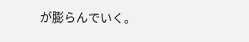が膨らんでいく。